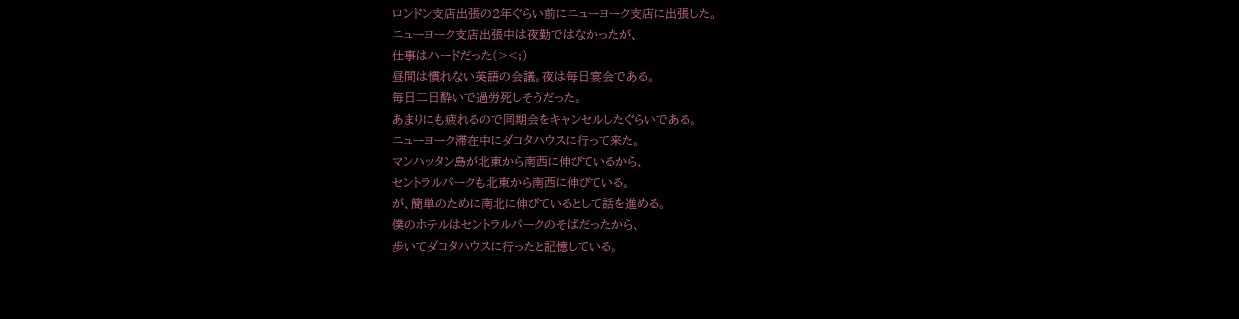ロンドン支店出張の2年ぐらい前にニューヨーク支店に出張した。
ニューヨーク支店出張中は夜勤ではなかったが、
仕事はハードだった(><;)
昼間は慣れない英語の会議。夜は毎日宴会である。
毎日二日酔いで過労死しそうだった。
あまりにも疲れるので同期会をキャンセルしたぐらいである。
ニューヨーク滞在中にダコタハウスに行って来た。
マンハッタン島が北東から南西に伸びているから、
セントラルパークも北東から南西に伸びている。
が、簡単のために南北に伸びているとして話を進める。
僕のホテルはセントラルパークのそばだったから、
歩いてダコタハウスに行ったと記憶している。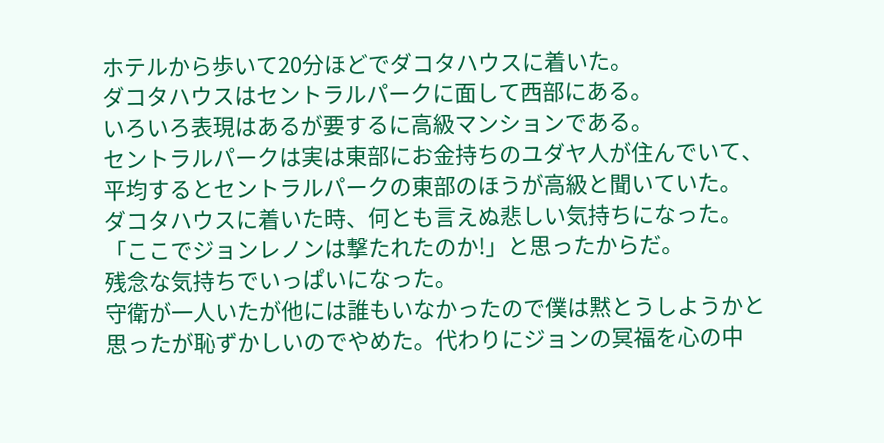ホテルから歩いて20分ほどでダコタハウスに着いた。
ダコタハウスはセントラルパークに面して西部にある。
いろいろ表現はあるが要するに高級マンションである。
セントラルパークは実は東部にお金持ちのユダヤ人が住んでいて、
平均するとセントラルパークの東部のほうが高級と聞いていた。
ダコタハウスに着いた時、何とも言えぬ悲しい気持ちになった。
「ここでジョンレノンは撃たれたのか!」と思ったからだ。
残念な気持ちでいっぱいになった。
守衛が一人いたが他には誰もいなかったので僕は黙とうしようかと
思ったが恥ずかしいのでやめた。代わりにジョンの冥福を心の中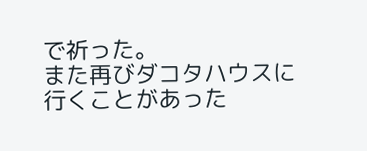で祈った。
また再びダコタハウスに行くことがあった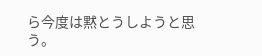ら今度は黙とうしようと思う。